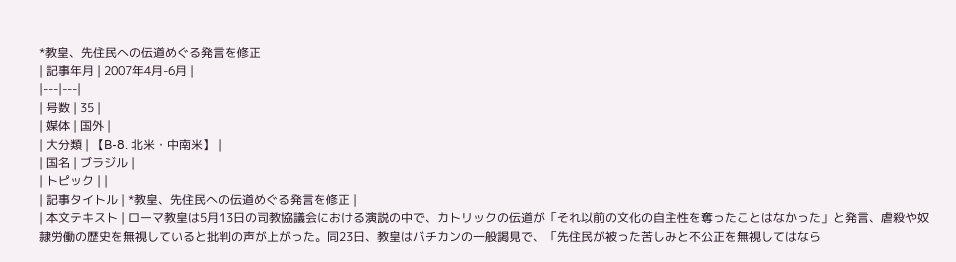*教皇、先住民への伝道めぐる発言を修正
| 記事年月 | 2007年4月-6月 |
|---|---|
| 号数 | 35 |
| 媒体 | 国外 |
| 大分類 | 【B-8. 北米・中南米】 |
| 国名 | ブラジル |
| トピック | |
| 記事タイトル | *教皇、先住民への伝道めぐる発言を修正 |
| 本文テキスト | ローマ教皇は5月13日の司教協議会における演説の中で、カトリックの伝道が「それ以前の文化の自主性を奪ったことはなかった」と発言、虐殺や奴隷労働の歴史を無視していると批判の声が上がった。同23日、教皇はバチカンの一般謁見で、「先住民が被った苦しみと不公正を無視してはなら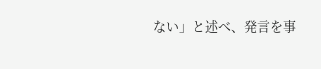ない」と述べ、発言を事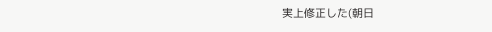実上修正した(朝日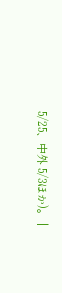5/25、中外 5/3ほか)。 |